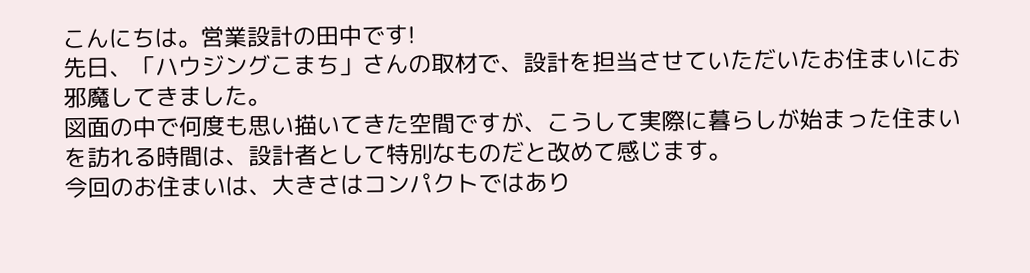こんにちは。営業設計の田中です!
先日、「ハウジングこまち」さんの取材で、設計を担当させていただいたお住まいにお邪魔してきました。
図面の中で何度も思い描いてきた空間ですが、こうして実際に暮らしが始まった住まいを訪れる時間は、設計者として特別なものだと改めて感じます。
今回のお住まいは、大きさはコンパクトではあり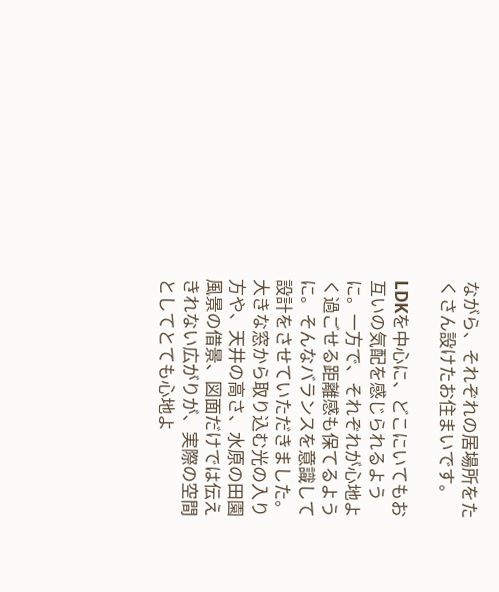ながら、それぞれの居場所をたくさん設けたお住まいです。

LDKを中心に、どこにいてもお互いの気配を感じられるように。一方で、それぞれが心地よく過ごせる距離感も保てるように。そんなバランスを意識して設計をさせていただきました。
大きな窓から取り込む光の入り方や、天井の高さ、水原の田園風景の借景、図面だけでは伝えきれない広がりが、実際の空間としてとても心地よ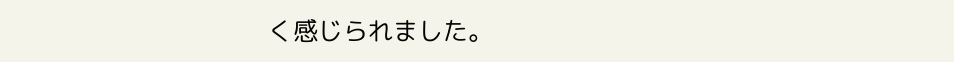く感じられました。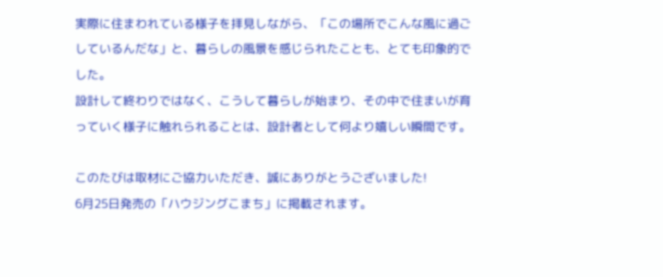実際に住まわれている様子を拝見しながら、「この場所でこんな風に過ごしているんだな」と、暮らしの風景を感じられたことも、とても印象的でした。
設計して終わりではなく、こうして暮らしが始まり、その中で住まいが育っていく様子に触れられることは、設計者として何より嬉しい瞬間です。

このたびは取材にご協力いただき、誠にありがとうございました!
6月25日発売の「ハウジングこまち」に掲載されます。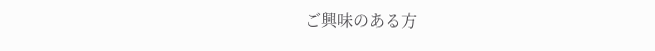ご興味のある方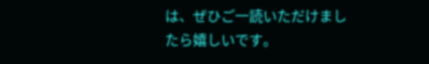は、ぜひご一読いただけましたら嬉しいです。